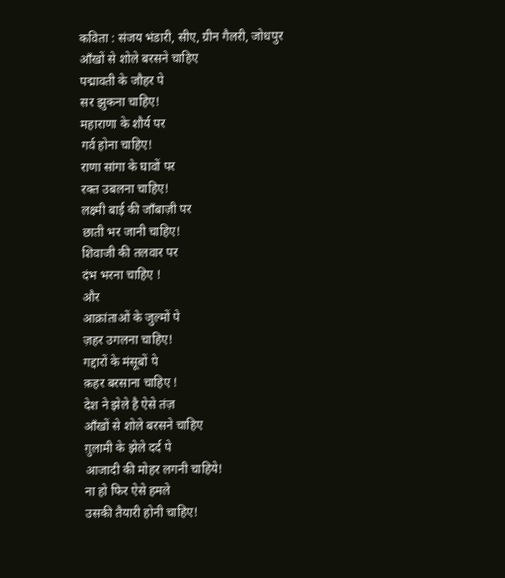कविता : संजय भंडारी, सीए, ग्रीन गैलरी, जोधपुर
आँखों से शोले बरसने चाहिए
पद्मावती के जौहर पे
सर झुकना चाहिए!
महाराणा के शौर्य पर
गर्व होना चाहिए!
राणा सांगा के घावों पर
रक्त उबलना चाहिए!
लक्ष्मी बाई की जाँबाज़ी पर
छाती भर जानी चाहिए!
शिवाजी की तलवार पर
दंभ भरना चाहिए !
और
आक्रांताओं के जुल्मों पे
ज़हर उगलना चाहिए!
गद्दारों के मंसूबों पे
क़हर बरसाना चाहिए !
देश ने झेले है ऐसे तंज़
आँखों से शोले बरसने चाहिए
ग़ुलामी के झेले दर्द पे
आजादी की मोहर लगनी चाहिये!
ना हो फिर ऐसे हमले
उसकी तैयारी होनी चाहिए!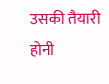उसकी तैयारी होनी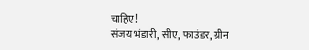चाहिए!
संजय भंडारी, सीए, फाउंडर, ग्रीन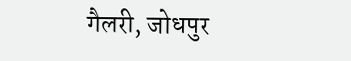गैलरी, जोधपुर